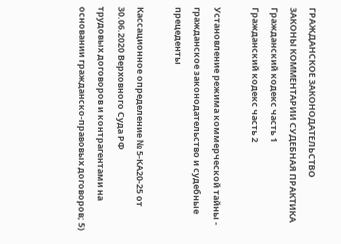ГРАЖДАНСКОЕ ЗАКОНОДАТЕЛЬСТВО
ЗАКОНЫ КОММЕНТАРИИ СУДЕБНАЯ ПРАКТИКА
Гражданский кодекс часть 1
Гражданский кодекс часть 2

Установление режима коммерческой тайны - гражданское законодательство и судебные прецеденты

Кассационное определение № 5-КА20-25 от 30.06.2020 Верховного Суда РФ
трудовых договоров и контрагентами на основании гражданско-правовых договоров; 5)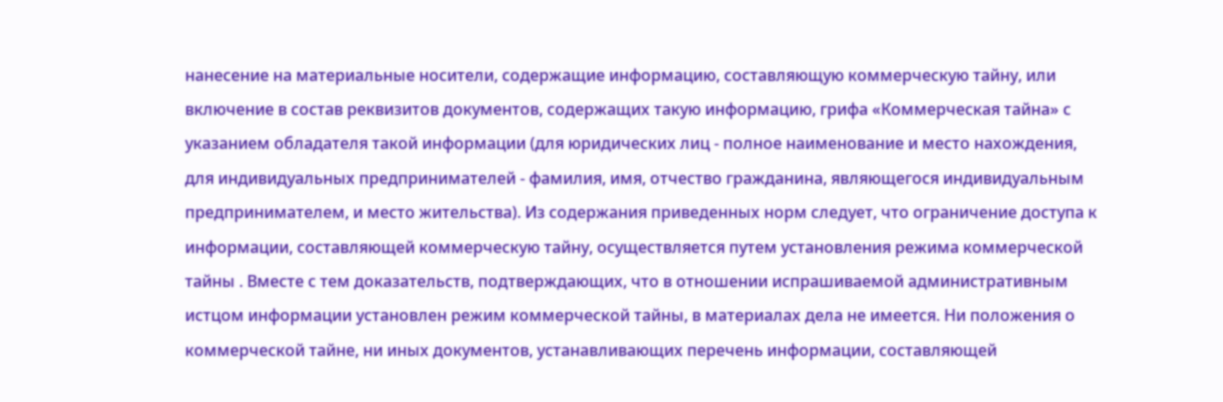нанесение на материальные носители, содержащие информацию, составляющую коммерческую тайну, или включение в состав реквизитов документов, содержащих такую информацию, грифа «Коммерческая тайна» с указанием обладателя такой информации (для юридических лиц - полное наименование и место нахождения, для индивидуальных предпринимателей - фамилия, имя, отчество гражданина, являющегося индивидуальным предпринимателем, и место жительства). Из содержания приведенных норм следует, что ограничение доступа к информации, составляющей коммерческую тайну, осуществляется путем установления режима коммерческой тайны . Вместе с тем доказательств, подтверждающих, что в отношении испрашиваемой административным истцом информации установлен режим коммерческой тайны, в материалах дела не имеется. Ни положения о коммерческой тайне, ни иных документов, устанавливающих перечень информации, составляющей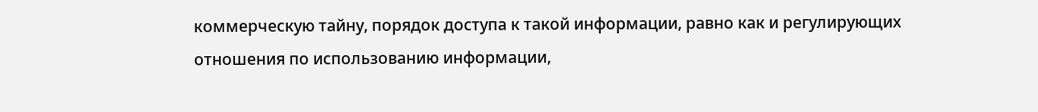коммерческую тайну, порядок доступа к такой информации, равно как и регулирующих отношения по использованию информации,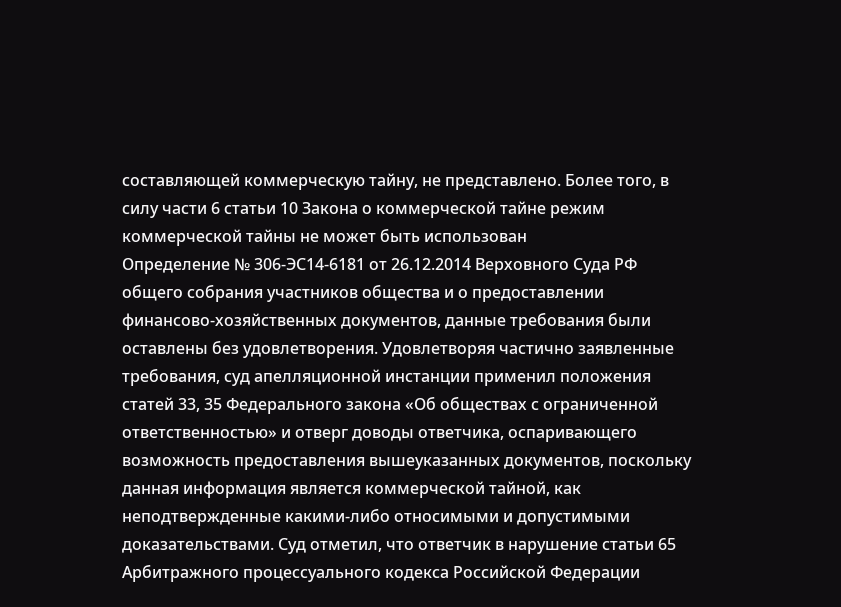составляющей коммерческую тайну, не представлено. Более того, в силу части 6 статьи 10 Закона о коммерческой тайне режим коммерческой тайны не может быть использован
Определение № 306-ЭС14-6181 от 26.12.2014 Верховного Суда РФ
общего собрания участников общества и о предоставлении финансово-хозяйственных документов, данные требования были оставлены без удовлетворения. Удовлетворяя частично заявленные требования, суд апелляционной инстанции применил положения статей 33, 35 Федерального закона «Об обществах с ограниченной ответственностью» и отверг доводы ответчика, оспаривающего возможность предоставления вышеуказанных документов, поскольку данная информация является коммерческой тайной, как неподтвержденные какими-либо относимыми и допустимыми доказательствами. Суд отметил, что ответчик в нарушение статьи 65 Арбитражного процессуального кодекса Российской Федерации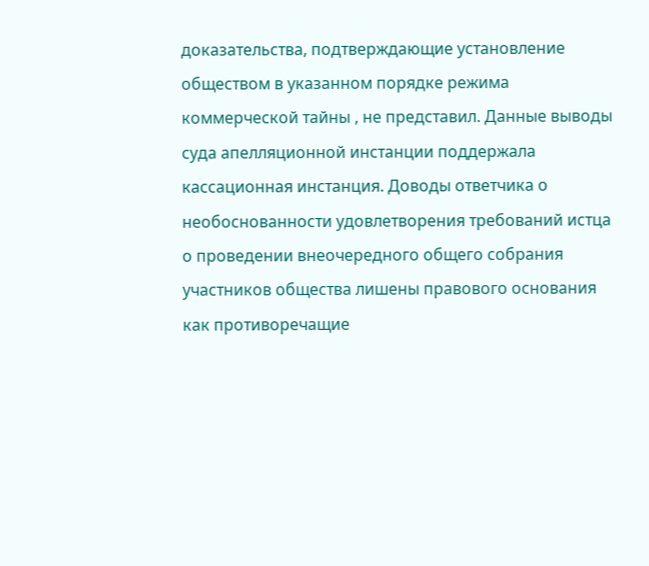доказательства, подтверждающие установление обществом в указанном порядке режима коммерческой тайны , не представил. Данные выводы суда апелляционной инстанции поддержала кассационная инстанция. Доводы ответчика о необоснованности удовлетворения требований истца о проведении внеочередного общего собрания участников общества лишены правового основания как противоречащие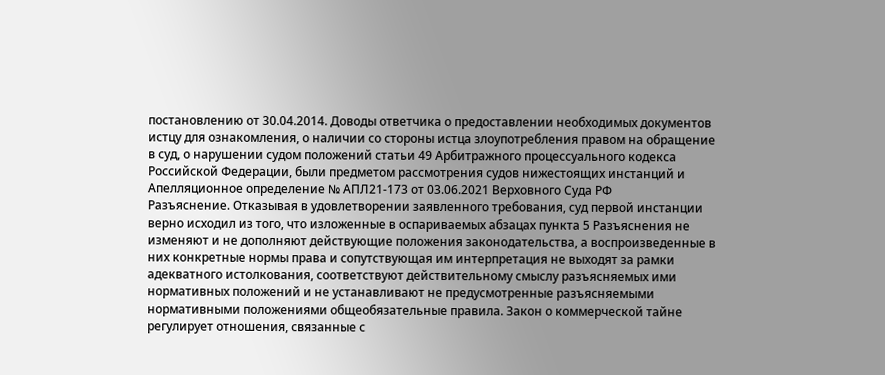постановлению от 30.04.2014. Доводы ответчика о предоставлении необходимых документов истцу для ознакомления, о наличии со стороны истца злоупотребления правом на обращение в суд, о нарушении судом положений статьи 49 Арбитражного процессуального кодекса Российской Федерации, были предметом рассмотрения судов нижестоящих инстанций и
Апелляционное определение № АПЛ21-173 от 03.06.2021 Верховного Суда РФ
Разъяснение. Отказывая в удовлетворении заявленного требования, суд первой инстанции верно исходил из того, что изложенные в оспариваемых абзацах пункта 5 Разъяснения не изменяют и не дополняют действующие положения законодательства, а воспроизведенные в них конкретные нормы права и сопутствующая им интерпретация не выходят за рамки адекватного истолкования, соответствуют действительному смыслу разъясняемых ими нормативных положений и не устанавливают не предусмотренные разъясняемыми нормативными положениями общеобязательные правила. Закон о коммерческой тайне регулирует отношения, связанные с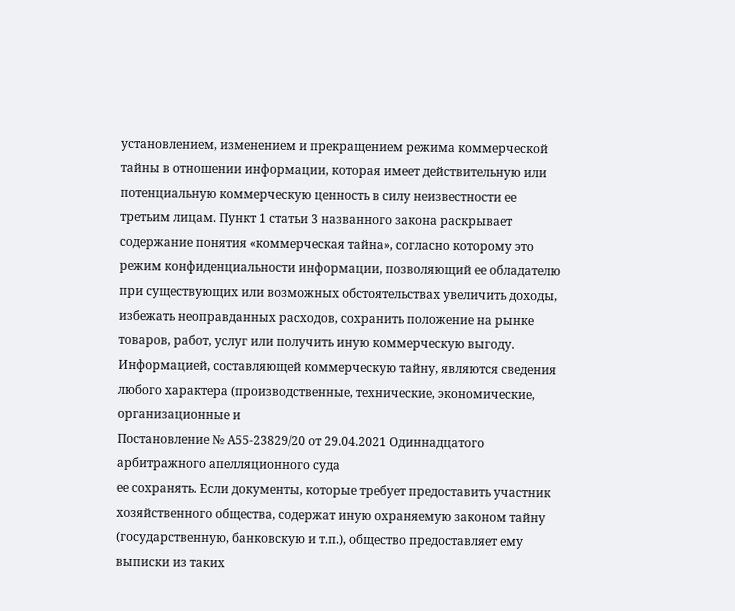установлением, изменением и прекращением режима коммерческой тайны в отношении информации, которая имеет действительную или потенциальную коммерческую ценность в силу неизвестности ее третьим лицам. Пункт 1 статьи 3 названного закона раскрывает содержание понятия «коммерческая тайна», согласно которому это режим конфиденциальности информации, позволяющий ее обладателю при существующих или возможных обстоятельствах увеличить доходы, избежать неоправданных расходов, сохранить положение на рынке товаров, работ, услуг или получить иную коммерческую выгоду. Информацией, составляющей коммерческую тайну, являются сведения любого характера (производственные, технические, экономические, организационные и
Постановление № А55-23829/20 от 29.04.2021 Одиннадцатого арбитражного апелляционного суда
ее сохранять. Если документы, которые требует предоставить участник хозяйственного общества, содержат иную охраняемую законом тайну (государственную, банковскую и т.п.), общество предоставляет ему выписки из таких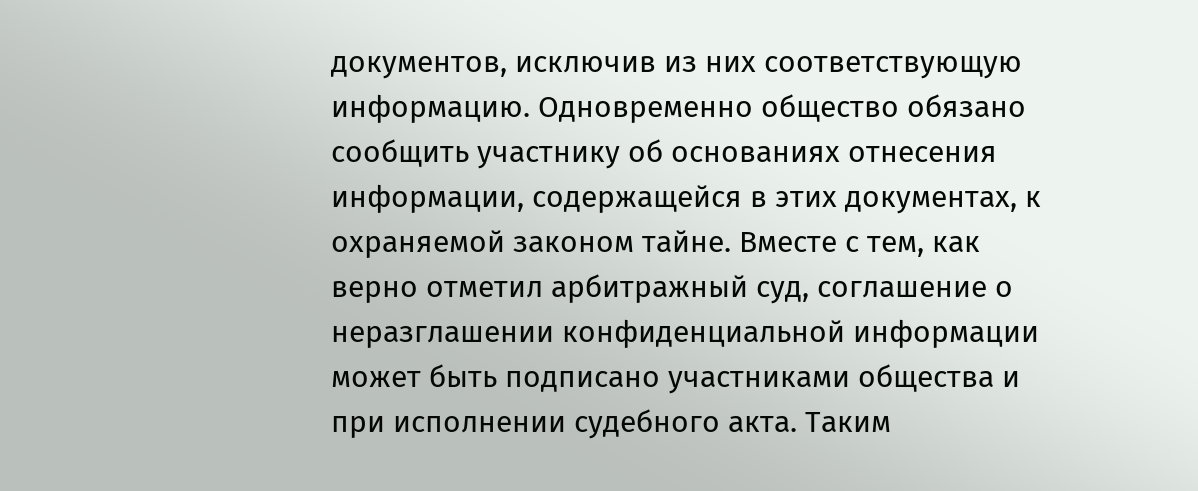документов, исключив из них соответствующую информацию. Одновременно общество обязано сообщить участнику об основаниях отнесения информации, содержащейся в этих документах, к охраняемой законом тайне. Вместе с тем, как верно отметил арбитражный суд, соглашение о неразглашении конфиденциальной информации может быть подписано участниками общества и при исполнении судебного акта. Таким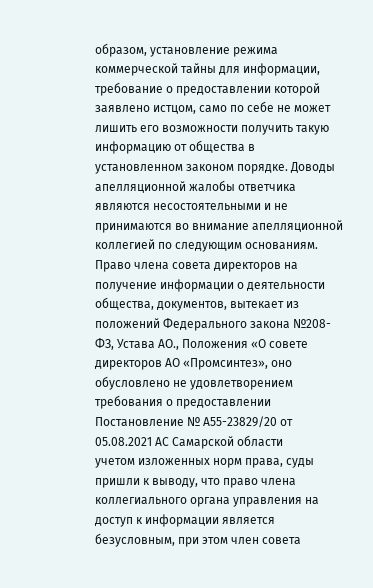образом, установление режима коммерческой тайны для информации, требование о предоставлении которой заявлено истцом, само по себе не может лишить его возможности получить такую информацию от общества в установленном законом порядке. Доводы апелляционной жалобы ответчика являются несостоятельными и не принимаются во внимание апелляционной коллегией по следующим основаниям. Право члена совета директоров на получение информации о деятельности общества, документов, вытекает из положений Федерального закона №208-ФЗ, Устава АО., Положения «О совете директоров АО «Промсинтез», оно обусловлено не удовлетворением требования о предоставлении
Постановление № А55-23829/20 от 05.08.2021 АС Самарской области
учетом изложенных норм права, суды пришли к выводу, что право члена коллегиального органа управления на доступ к информации является безусловным, при этом член совета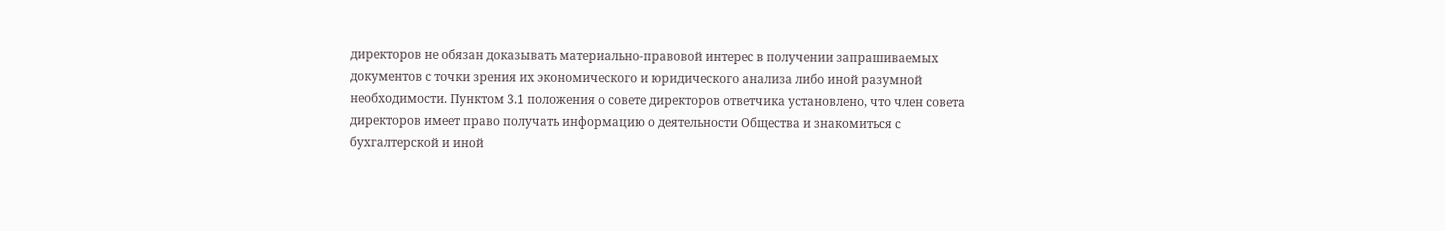директоров не обязан доказывать материально-правовой интерес в получении запрашиваемых документов с точки зрения их экономического и юридического анализа либо иной разумной необходимости. Пунктом 3.1 положения о совете директоров ответчика установлено, что член совета директоров имеет право получать информацию о деятельности Общества и знакомиться с бухгалтерской и иной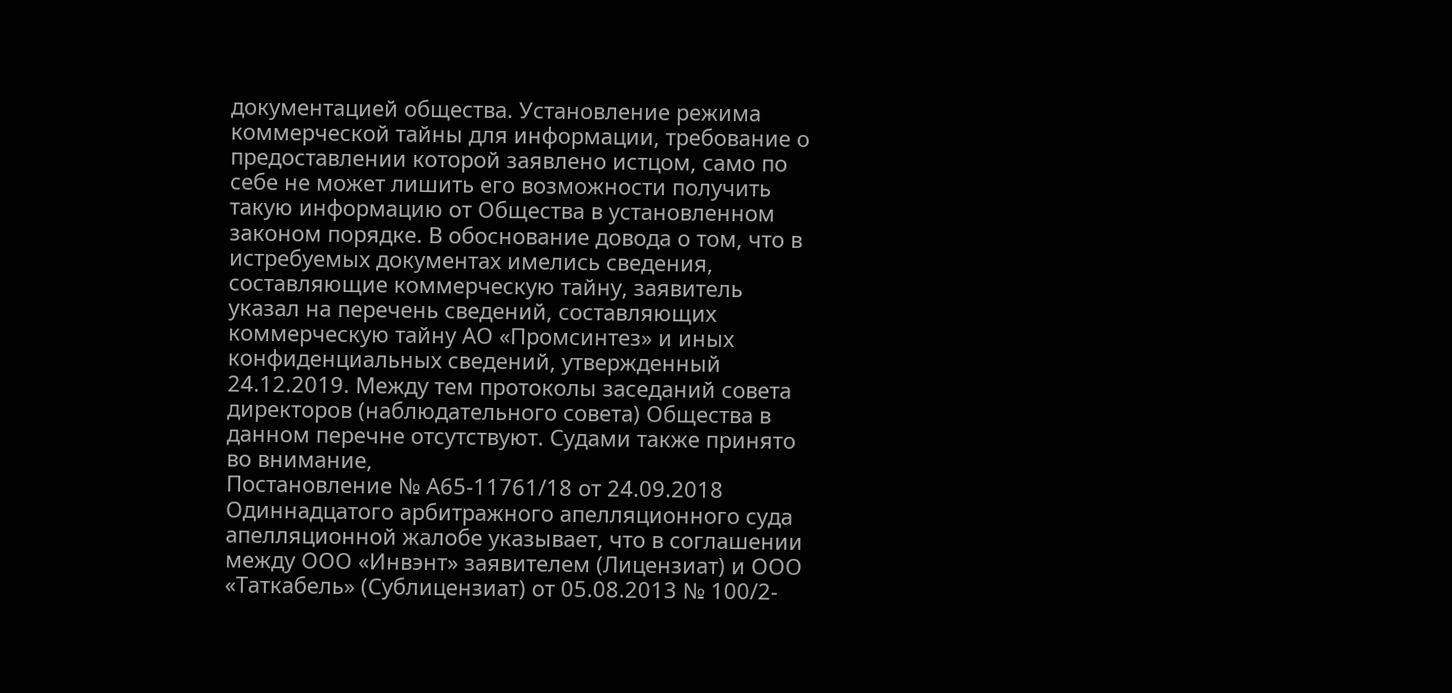документацией общества. Установление режима коммерческой тайны для информации, требование о предоставлении которой заявлено истцом, само по себе не может лишить его возможности получить такую информацию от Общества в установленном законом порядке. В обоснование довода о том, что в истребуемых документах имелись сведения, составляющие коммерческую тайну, заявитель указал на перечень сведений, составляющих коммерческую тайну АО «Промсинтез» и иных конфиденциальных сведений, утвержденный 24.12.2019. Между тем протоколы заседаний совета директоров (наблюдательного совета) Общества в данном перечне отсутствуют. Судами также принято во внимание,
Постановление № А65-11761/18 от 24.09.2018 Одиннадцатого арбитражного апелляционного суда
апелляционной жалобе указывает, что в соглашении между ООО «Инвэнт» заявителем (Лицензиат) и ООО «Таткабель» (Сублицензиат) от 05.08.2013 № 100/2-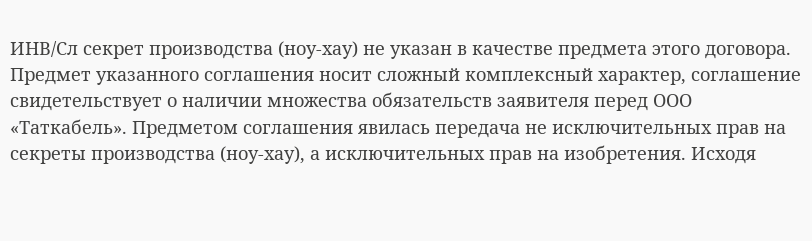ИНВ/Сл секрет производства (ноу-хау) не указан в качестве предмета этого договора. Предмет указанного соглашения носит сложный комплексный характер, соглашение свидетельствует о наличии множества обязательств заявителя перед ООО «Таткабель». Предметом соглашения явилась передача не исключительных прав на секреты производства (ноу-хау), а исключительных прав на изобретения. Исходя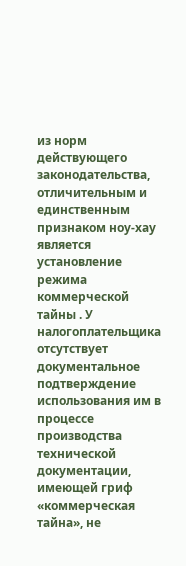из норм действующего законодательства, отличительным и единственным признаком ноу-хау является установление режима коммерческой тайны . У налогоплательщика отсутствует документальное подтверждение использования им в процессе производства технической документации, имеющей гриф «коммерческая тайна», не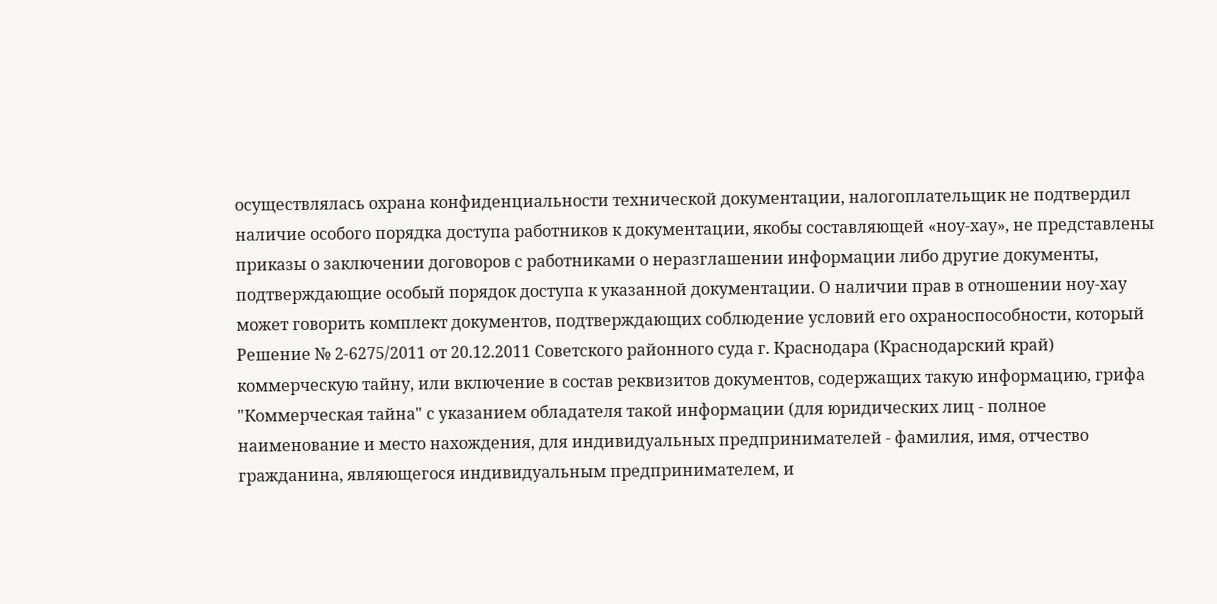осуществлялась охрана конфиденциальности технической документации, налогоплательщик не подтвердил наличие особого порядка доступа работников к документации, якобы составляющей «ноу-хау», не представлены приказы о заключении договоров с работниками о неразглашении информации либо другие документы, подтверждающие особый порядок доступа к указанной документации. О наличии прав в отношении ноу-хау может говорить комплект документов, подтверждающих соблюдение условий его охраноспособности, который
Решение № 2-6275/2011 от 20.12.2011 Советского районного суда г. Краснодара (Краснодарский край)
коммерческую тайну, или включение в состав реквизитов документов, содержащих такую информацию, грифа "Коммерческая тайна" с указанием обладателя такой информации (для юридических лиц - полное наименование и место нахождения, для индивидуальных предпринимателей - фамилия, имя, отчество гражданина, являющегося индивидуальным предпринимателем, и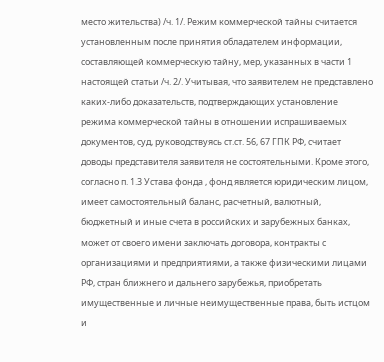место жительства) /ч. 1/. Режим коммерческой тайны считается установленным после принятия обладателем информации, составляющей коммерческую тайну, мер, указанных в части 1 настоящей статьи /ч. 2/. Учитывая, что заявителем не представлено каких-либо доказательств, подтверждающих установление режима коммерческой тайны в отношении испрашиваемых документов, суд, руководствуясь ст.ст. 56, 67 ГПК РФ, считает доводы представителя заявителя не состоятельными. Кроме этого, согласно п. 1.3 Устава фонда , фонд является юридическим лицом, имеет самостоятельный баланс, расчетный, валютный, бюджетный и иные счета в российских и зарубежных банках, может от своего имени заключать договора, контракты с организациями и предприятиями, а также физическими лицами РФ, стран ближнего и дальнего зарубежья, приобретать имущественные и личные неимущественные права, быть истцом и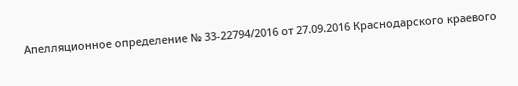Апелляционное определение № 33-22794/2016 от 27.09.2016 Краснодарского краевого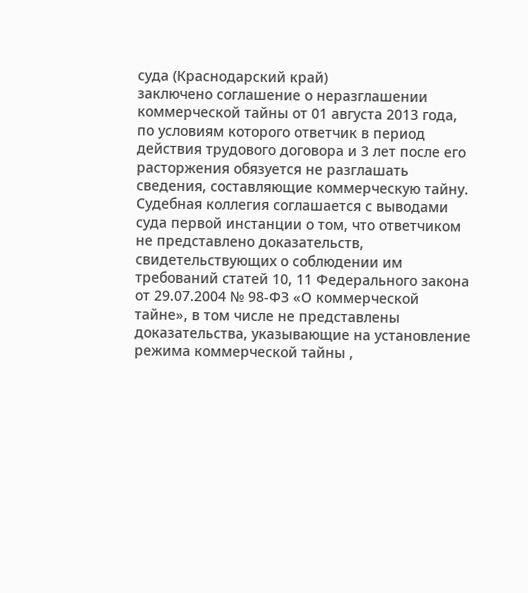суда (Краснодарский край)
заключено соглашение о неразглашении коммерческой тайны от 01 августа 2013 года, по условиям которого ответчик в период действия трудового договора и 3 лет после его расторжения обязуется не разглашать сведения, составляющие коммерческую тайну. Судебная коллегия соглашается с выводами суда первой инстанции о том, что ответчиком не представлено доказательств, свидетельствующих о соблюдении им требований статей 10, 11 Федерального закона от 29.07.2004 № 98-ФЗ «О коммерческой тайне», в том числе не представлены доказательства, указывающие на установление режима коммерческой тайны ,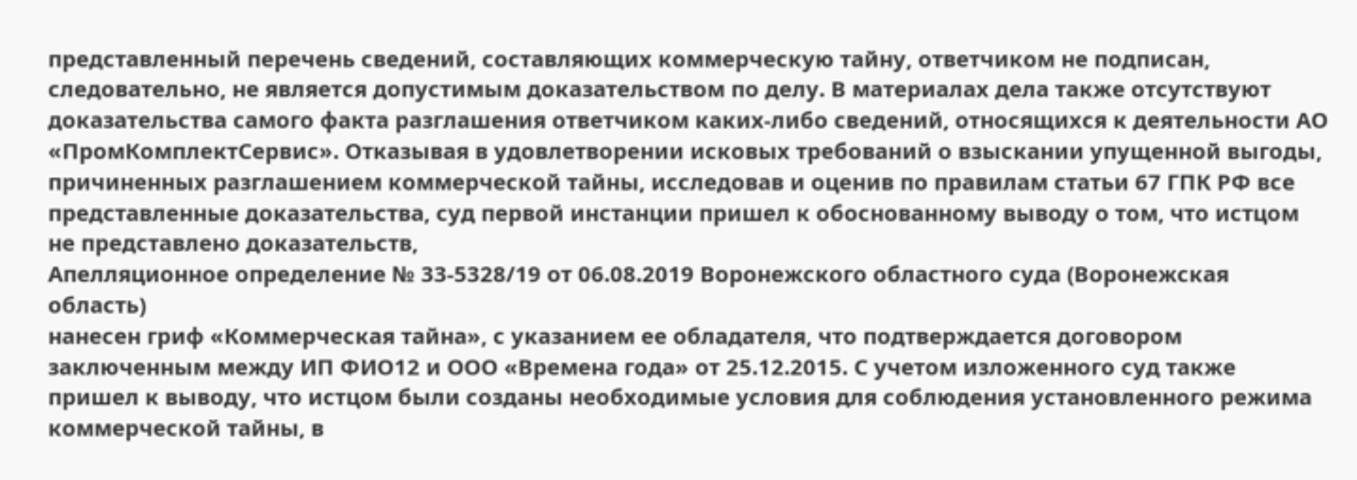представленный перечень сведений, составляющих коммерческую тайну, ответчиком не подписан, следовательно, не является допустимым доказательством по делу. В материалах дела также отсутствуют доказательства самого факта разглашения ответчиком каких-либо сведений, относящихся к деятельности АО «ПромКомплектСервис». Отказывая в удовлетворении исковых требований о взыскании упущенной выгоды, причиненных разглашением коммерческой тайны, исследовав и оценив по правилам статьи 67 ГПК РФ все представленные доказательства, суд первой инстанции пришел к обоснованному выводу о том, что истцом не представлено доказательств,
Апелляционное определение № 33-5328/19 от 06.08.2019 Воронежского областного суда (Воронежская область)
нанесен гриф «Коммерческая тайна», с указанием ее обладателя, что подтверждается договором заключенным между ИП ФИО12 и ООО «Времена года» от 25.12.2015. С учетом изложенного суд также пришел к выводу, что истцом были созданы необходимые условия для соблюдения установленного режима коммерческой тайны, в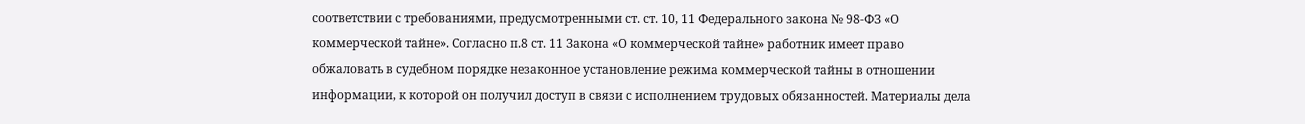соответствии с требованиями, предусмотренными ст. ст. 10, 11 Федерального закона № 98-ФЗ «О коммерческой тайне». Согласно п.8 ст. 11 Закона «О коммерческой тайне» работник имеет право обжаловать в судебном порядке незаконное установление режима коммерческой тайны в отношении информации, к которой он получил доступ в связи с исполнением трудовых обязанностей. Материалы дела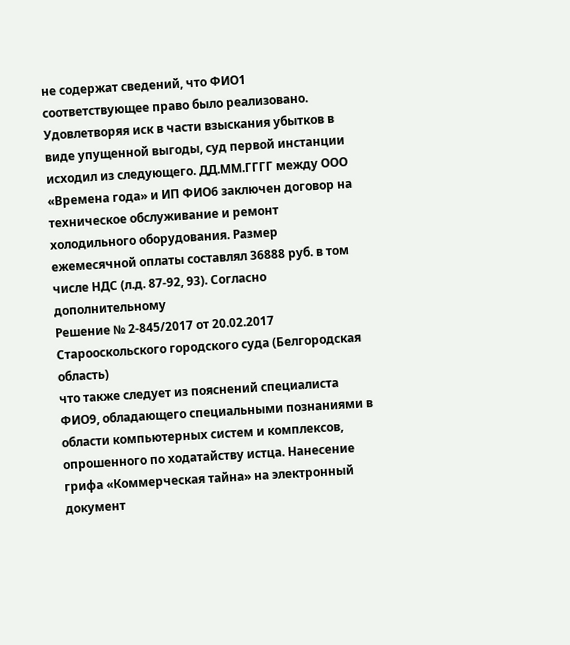не содержат сведений, что ФИО1 соответствующее право было реализовано. Удовлетворяя иск в части взыскания убытков в виде упущенной выгоды, суд первой инстанции исходил из следующего. ДД.ММ.ГГГГ между ООО «Времена года» и ИП ФИО6 заключен договор на техническое обслуживание и ремонт холодильного оборудования. Размер ежемесячной оплаты составлял 36888 руб. в том числе НДС (л.д. 87-92, 93). Согласно дополнительному
Решение № 2-845/2017 от 20.02.2017 Старооскольского городского суда (Белгородская область)
что также следует из пояснений специалиста ФИО9, обладающего специальными познаниями в области компьютерных систем и комплексов, опрошенного по ходатайству истца. Нанесение грифа «Коммерческая тайна» на электронный документ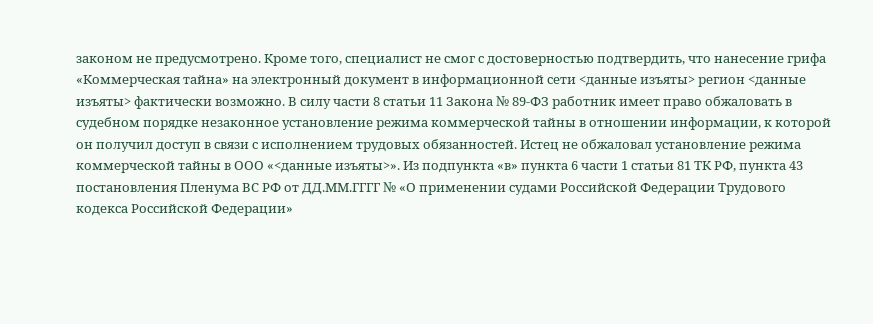законом не предусмотрено. Кроме того, специалист не смог с достоверностью подтвердить, что нанесение грифа «Коммерческая тайна» на электронный документ в информационной сети <данные изъяты> регион <данные изъяты> фактически возможно. В силу части 8 статьи 11 Закона № 89-ФЗ работник имеет право обжаловать в судебном порядке незаконное установление режима коммерческой тайны в отношении информации, к которой он получил доступ в связи с исполнением трудовых обязанностей. Истец не обжаловал установление режима коммерческой тайны в ООО «<данные изъяты>». Из подпункта «в» пункта 6 части 1 статьи 81 ТК РФ, пункта 43 постановления Пленума ВС РФ от ДД.ММ.ГГГГ № «О применении судами Российской Федерации Трудового кодекса Российской Федерации»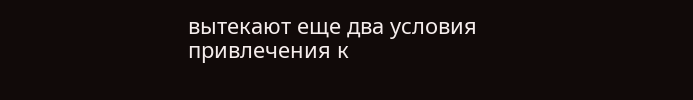вытекают еще два условия привлечения к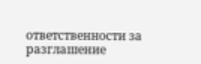ответственности за разглашение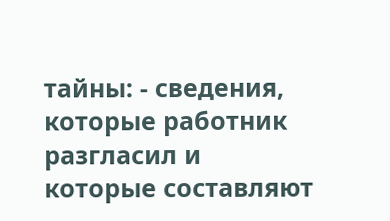тайны: - сведения, которые работник разгласил и которые составляют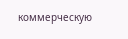коммерческую